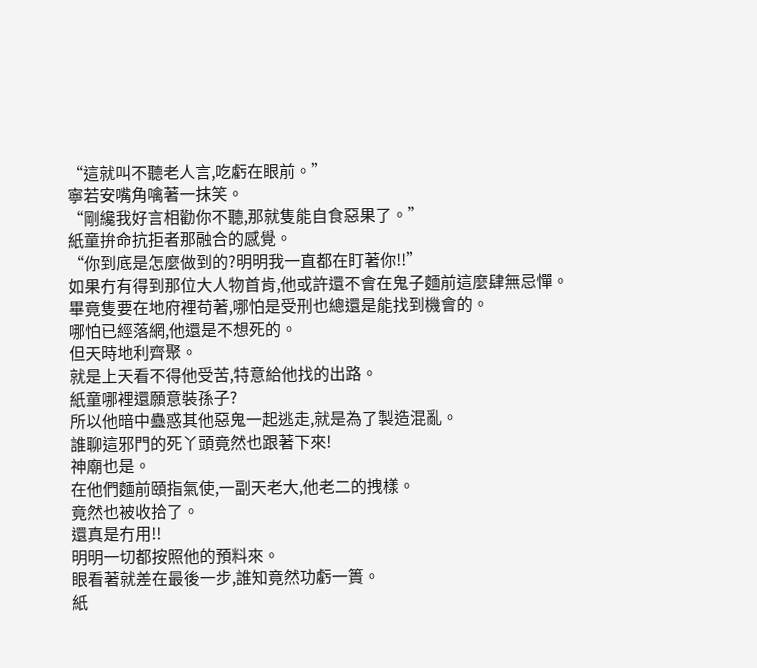“這就叫不聽老人言,吃虧在眼前。”
寧若安嘴角噙著一抹笑。
“剛纔我好言相勸你不聽,那就隻能自食惡果了。”
紙童拚命抗拒者那融合的感覺。
“你到底是怎麼做到的?明明我一直都在盯著你!!”
如果冇有得到那位大人物首肯,他或許還不會在鬼子麵前這麼肆無忌憚。
畢竟隻要在地府裡苟著,哪怕是受刑也總還是能找到機會的。
哪怕已經落網,他還是不想死的。
但天時地利齊聚。
就是上天看不得他受苦,特意給他找的出路。
紙童哪裡還願意裝孫子?
所以他暗中蠱惑其他惡鬼一起逃走,就是為了製造混亂。
誰聊這邪門的死丫頭竟然也跟著下來!
神廟也是。
在他們麵前頤指氣使,一副天老大,他老二的拽樣。
竟然也被收拾了。
還真是冇用!!
明明一切都按照他的預料來。
眼看著就差在最後一步,誰知竟然功虧一簣。
紙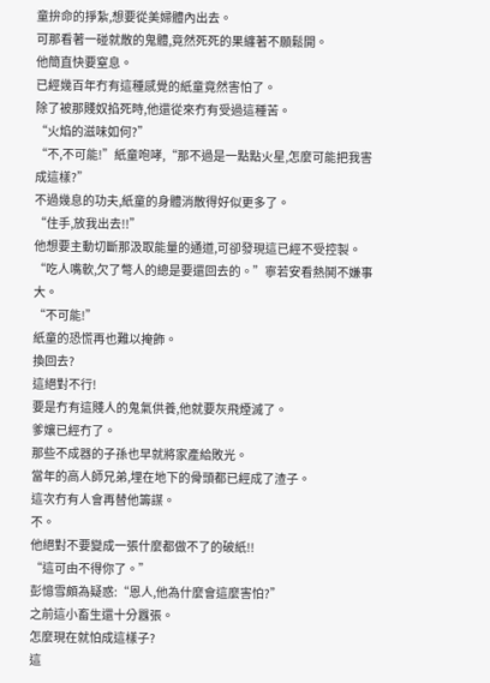童拚命的掙紮,想要從美婦體內出去。
可那看著一碰就散的鬼體,竟然死死的果纏著不願鬆開。
他簡直快要窒息。
已經幾百年冇有這種感覺的紙童竟然害怕了。
除了被那賤奴掐死時,他還從來冇有受過這種苦。
“火焰的滋味如何?”
“不,不可能!”紙童咆哮,“那不過是一點點火星,怎麼可能把我害成這樣?”
不過幾息的功夫,紙童的身體消散得好似更多了。
“住手,放我出去!!”
他想要主動切斷那汲取能量的通道,可卻發現這已經不受控製。
“吃人嘴軟,欠了彆人的總是要還回去的。”寧若安看熱鬨不嫌事大。
“不可能!”
紙童的恐慌再也難以掩飾。
換回去?
這絕對不行!
要是冇有這賤人的鬼氣供養,他就要灰飛煙滅了。
爹孃已經冇了。
那些不成器的子孫也早就將家產給敗光。
當年的高人師兄弟,埋在地下的骨頭都已經成了渣子。
這次冇有人會再替他籌謀。
不。
他絕對不要變成一張什麼都做不了的破紙!!
“這可由不得你了。”
彭憶雪頗為疑惑:“恩人,他為什麼會這麼害怕?”
之前這小畜生還十分囂張。
怎麼現在就怕成這樣子?
這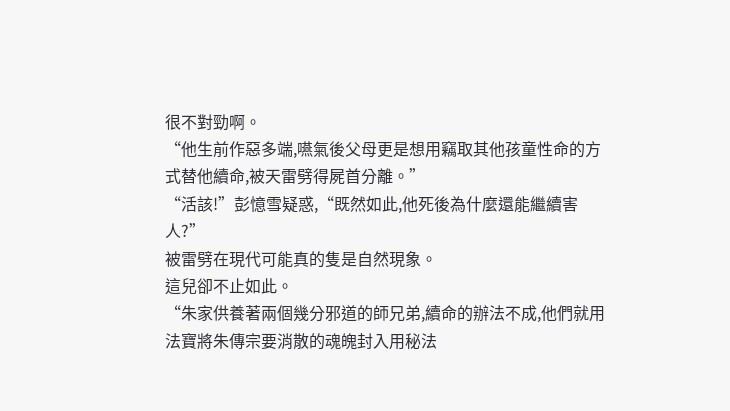很不對勁啊。
“他生前作惡多端,嚥氣後父母更是想用竊取其他孩童性命的方式替他續命,被天雷劈得屍首分離。”
“活該!”彭憶雪疑惑,“既然如此,他死後為什麼還能繼續害人?”
被雷劈在現代可能真的隻是自然現象。
這兒卻不止如此。
“朱家供養著兩個幾分邪道的師兄弟,續命的辦法不成,他們就用法寶將朱傳宗要消散的魂魄封入用秘法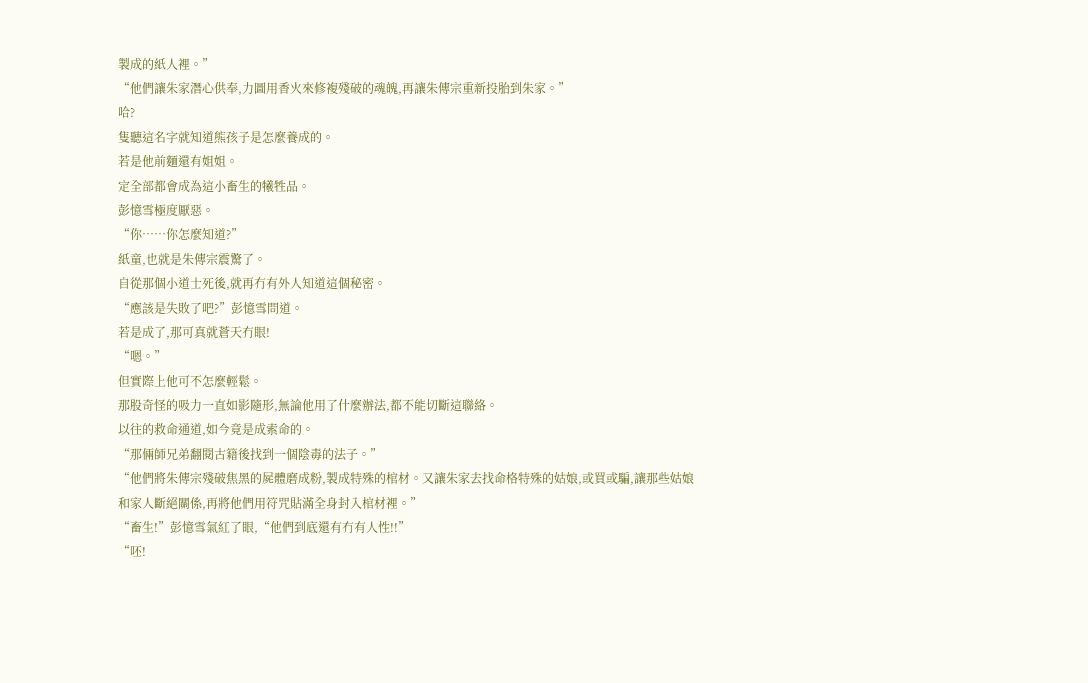製成的紙人裡。”
“他們讓朱家潛心供奉,力圖用香火來修複殘破的魂魄,再讓朱傳宗重新投胎到朱家。”
哈?
隻聽這名字就知道熊孩子是怎麼養成的。
若是他前麵還有姐姐。
定全部都會成為這小畜生的犧牲品。
彭憶雪極度厭惡。
“你……你怎麼知道?”
紙童,也就是朱傳宗震驚了。
自從那個小道士死後,就再冇有外人知道這個秘密。
“應該是失敗了吧?”彭憶雪問道。
若是成了,那可真就蒼天冇眼!
“嗯。”
但實際上他可不怎麼輕鬆。
那股奇怪的吸力一直如影隨形,無論他用了什麼辦法,都不能切斷這聯絡。
以往的救命通道,如今竟是成索命的。
“那倆師兄弟翻閱古籍後找到一個陰毒的法子。”
“他們將朱傳宗殘破焦黑的屍體磨成粉,製成特殊的棺材。又讓朱家去找命格特殊的姑娘,或買或騙,讓那些姑娘和家人斷絕關係,再將他們用符咒貼滿全身封入棺材裡。”
“畜生!”彭憶雪氣紅了眼,“他們到底還有冇有人性!!”
“呸!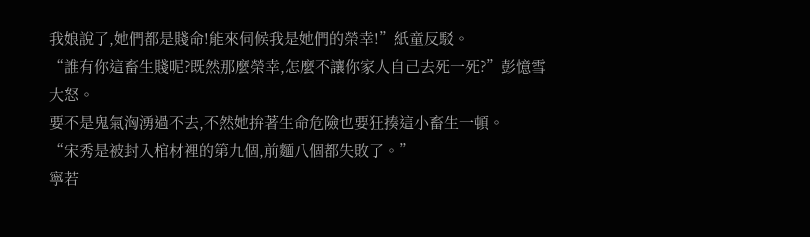我娘說了,她們都是賤命!能來伺候我是她們的榮幸!”紙童反駁。
“誰有你這畜生賤呢?既然那麼榮幸,怎麼不讓你家人自己去死一死?”彭憶雪大怒。
要不是鬼氣洶湧過不去,不然她拚著生命危險也要狂揍這小畜生一頓。
“宋秀是被封入棺材裡的第九個,前麵八個都失敗了。”
寧若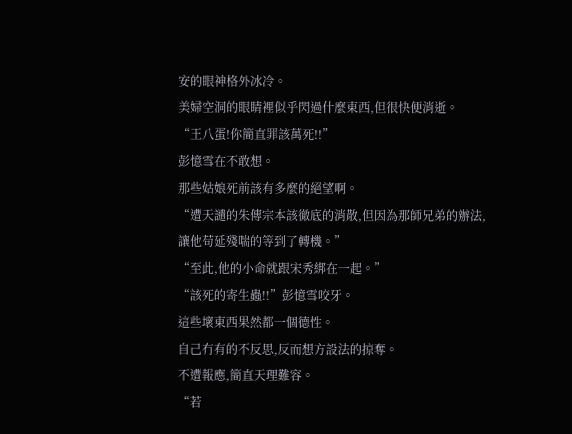安的眼神格外冰冷。
美婦空洞的眼睛裡似乎閃過什麼東西,但很快便消逝。
“王八蛋!你簡直罪該萬死!!”
彭憶雪在不敢想。
那些姑娘死前該有多麼的絕望啊。
“遭天譴的朱傳宗本該徹底的消散,但因為那師兄弟的辦法,讓他苟延殘喘的等到了轉機。”
“至此,他的小命就跟宋秀綁在一起。”
“該死的寄生蟲!!”彭憶雪咬牙。
這些壞東西果然都一個德性。
自己冇有的不反思,反而想方設法的掠奪。
不遭報應,簡直天理難容。
“若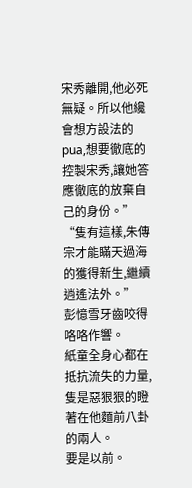宋秀離開,他必死無疑。所以他纔會想方設法的pua,想要徹底的控製宋秀,讓她答應徹底的放棄自己的身份。”
“隻有這樣,朱傳宗才能瞞天過海的獲得新生,繼續逍遙法外。”
彭憶雪牙齒咬得咯咯作響。
紙童全身心都在抵抗流失的力量,隻是惡狠狠的瞪著在他麵前八卦的兩人。
要是以前。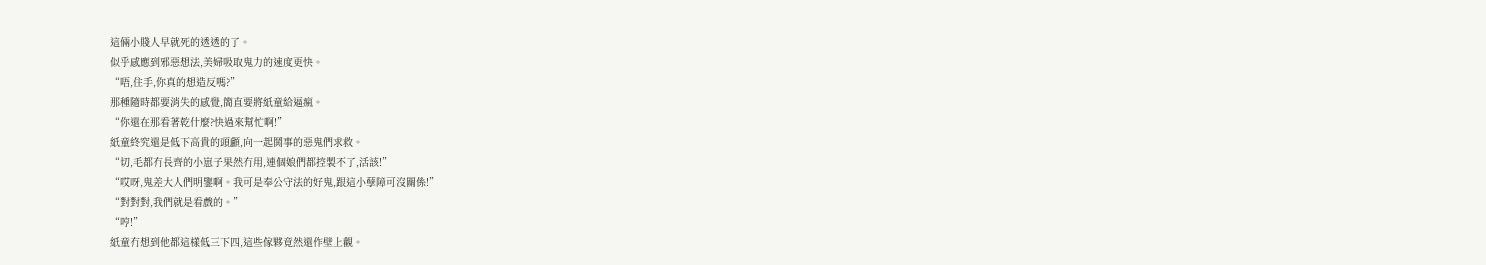這倆小賤人早就死的透透的了。
似乎感應到邪惡想法,美婦吸取鬼力的速度更快。
“唔,住手,你真的想造反嗎?”
那種隨時都要消失的感覺,簡直要將紙童給逼瘋。
“你還在那看著乾什麼?快過來幫忙啊!”
紙童終究還是低下高貴的頭顱,向一起鬨事的惡鬼們求救。
“切,毛都冇長齊的小崽子果然冇用,連個娘們都控製不了,活該!”
“哎呀,鬼差大人們明鑒啊。我可是奉公守法的好鬼,跟這小孽障可沒關係!”
“對對對,我們就是看戲的。”
“哼!”
紙童冇想到他都這樣低三下四,這些傢夥竟然還作壁上觀。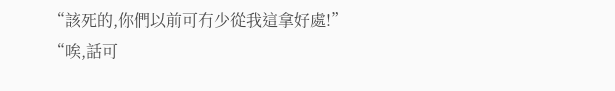“該死的,你們以前可冇少從我這拿好處!”
“唉,話可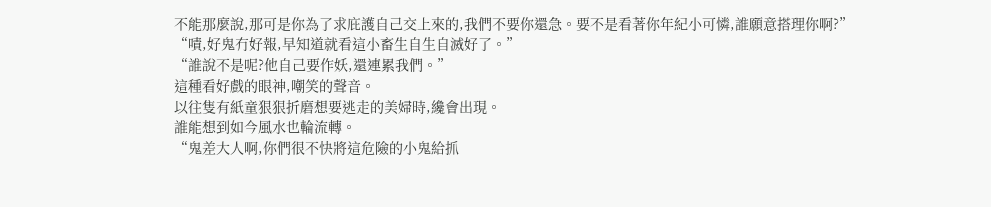不能那麼說,那可是你為了求庇護自己交上來的,我們不要你還急。要不是看著你年紀小可憐,誰願意搭理你啊?”
“嘖,好鬼冇好報,早知道就看這小畜生自生自滅好了。”
“誰說不是呢?他自己要作妖,還連累我們。”
這種看好戲的眼神,嘲笑的聲音。
以往隻有紙童狠狠折磨想要逃走的美婦時,纔會出現。
誰能想到如今風水也輪流轉。
“鬼差大人啊,你們很不快將這危險的小鬼給抓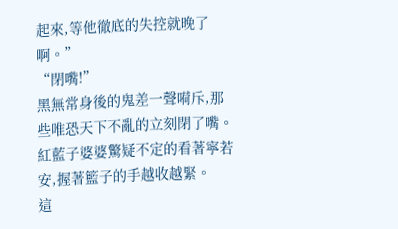起來,等他徹底的失控就晚了啊。”
“閉嘴!”
黑無常身後的鬼差一聲嗬斥,那些唯恐天下不亂的立刻閉了嘴。
紅藍子婆婆驚疑不定的看著寧若安,握著籃子的手越收越緊。
這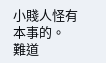小賤人怪有本事的。
難道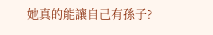她真的能讓自己有孫子?